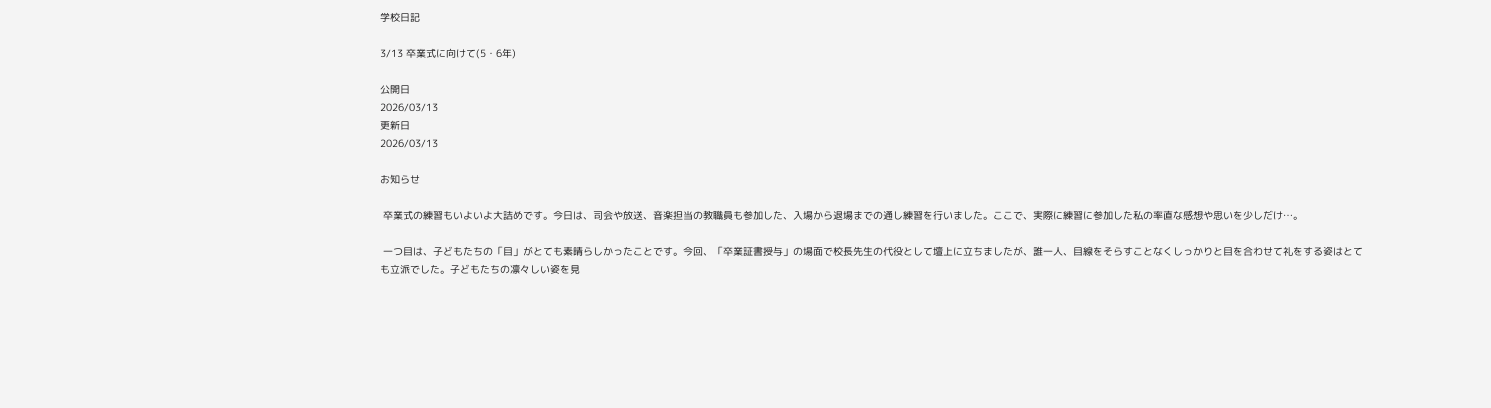学校日記

3/13 卒業式に向けて(5・6年)

公開日
2026/03/13
更新日
2026/03/13

お知らせ

 卒業式の練習もいよいよ大詰めです。今日は、司会や放送、音楽担当の教職員も参加した、入場から退場までの通し練習を行いました。ここで、実際に練習に参加した私の率直な感想や思いを少しだけ…。

 一つ目は、子どもたちの「目」がとても素晴らしかったことです。今回、「卒業証書授与」の場面で校長先生の代役として壇上に立ちましたが、誰一人、目線をそらすことなくしっかりと目を合わせて礼をする姿はとても立派でした。子どもたちの凛々しい姿を見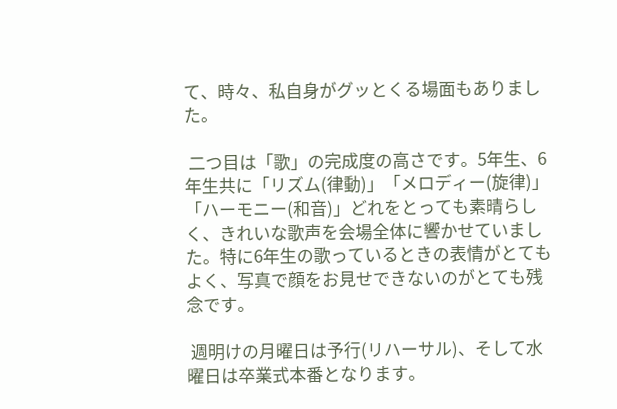て、時々、私自身がグッとくる場面もありました。

 二つ目は「歌」の完成度の高さです。5年生、6年生共に「リズム(律動)」「メロディー(旋律)」「ハーモニー(和音)」どれをとっても素晴らしく、きれいな歌声を会場全体に響かせていました。特に6年生の歌っているときの表情がとてもよく、写真で顔をお見せできないのがとても残念です。

 週明けの月曜日は予行(リハーサル)、そして水曜日は卒業式本番となります。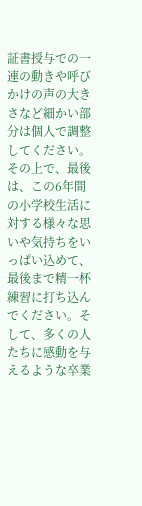証書授与での一連の動きや呼びかけの声の大きさなど細かい部分は個人で調整してください。その上で、最後は、この6年間の小学校生活に対する様々な思いや気持ちをいっぱい込めて、最後まで精一杯練習に打ち込んでください。そして、多くの人たちに感動を与えるような卒業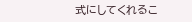式にしてくれるこ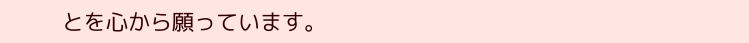とを心から願っています。